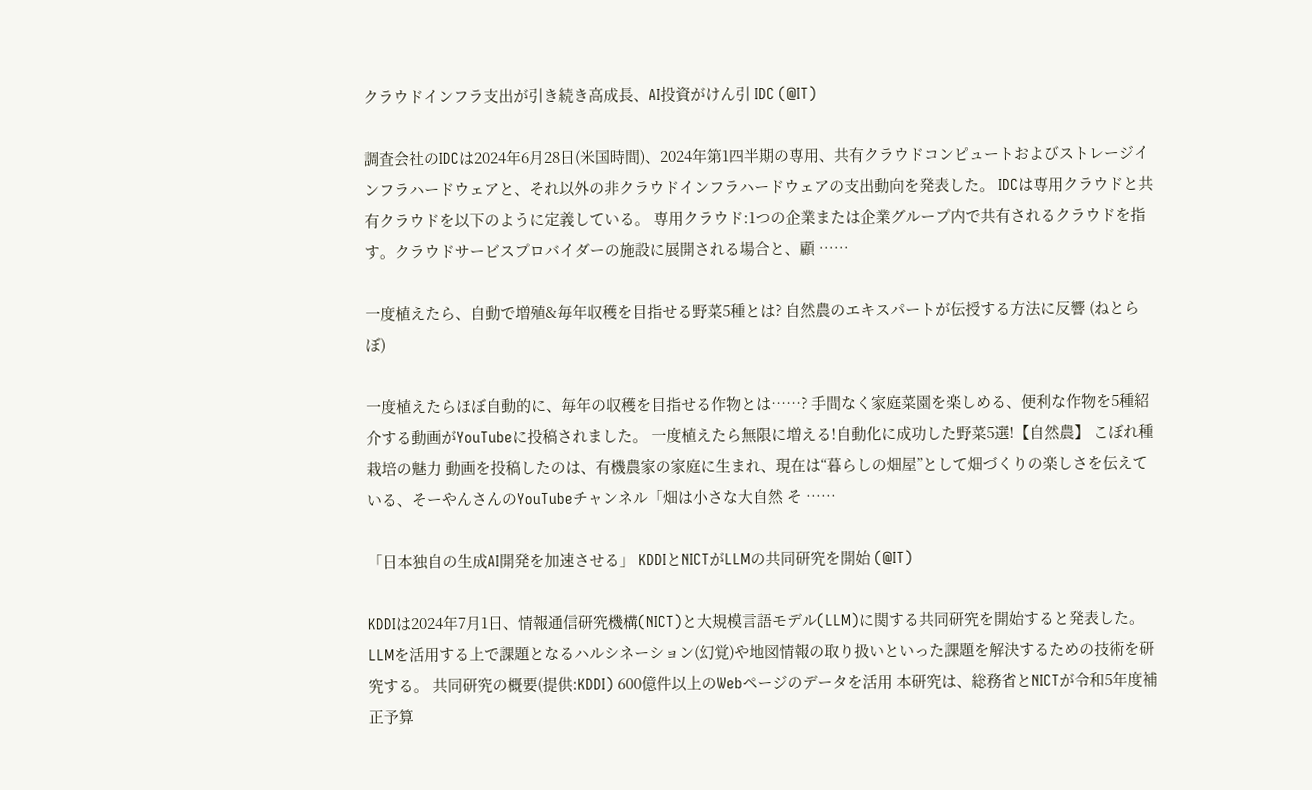クラウドインフラ支出が引き続き高成長、AI投資がけん引 IDC (@IT)

調査会社のIDCは2024年6月28日(米国時間)、2024年第1四半期の専用、共有クラウドコンピュートおよびストレージインフラハードウェアと、それ以外の非クラウドインフラハードウェアの支出動向を発表した。 IDCは専用クラウドと共有クラウドを以下のように定義している。 専用クラウド:1つの企業または企業グループ内で共有されるクラウドを指す。クラウドサービスプロバイダーの施設に展開される場合と、顧 ……

一度植えたら、自動で増殖&毎年収穫を目指せる野菜5種とは? 自然農のエキスパートが伝授する方法に反響 (ねとらぼ)

一度植えたらほぼ自動的に、毎年の収穫を目指せる作物とは……? 手間なく家庭菜園を楽しめる、便利な作物を5種紹介する動画がYouTubeに投稿されました。 一度植えたら無限に増える!自動化に成功した野菜5選!【自然農】 こぼれ種栽培の魅力 動画を投稿したのは、有機農家の家庭に生まれ、現在は“暮らしの畑屋”として畑づくりの楽しさを伝えている、そーやんさんのYouTubeチャンネル「畑は小さな大自然 そ ……

「日本独自の生成AI開発を加速させる」 KDDIとNICTがLLMの共同研究を開始 (@IT)

KDDIは2024年7月1日、情報通信研究機構(NICT)と大規模言語モデル(LLM)に関する共同研究を開始すると発表した。LLMを活用する上で課題となるハルシネーション(幻覚)や地図情報の取り扱いといった課題を解決するための技術を研究する。 共同研究の概要(提供:KDDI) 600億件以上のWebページのデータを活用 本研究は、総務省とNICTが令和5年度補正予算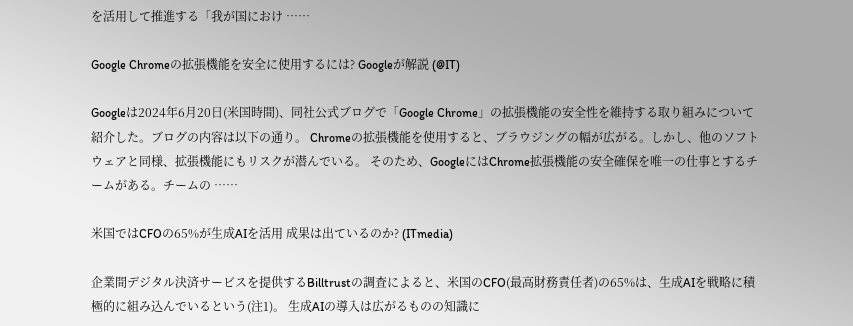を活用して推進する「我が国におけ ……

Google Chromeの拡張機能を安全に使用するには? Googleが解説 (@IT)

Googleは2024年6月20日(米国時間)、同社公式ブログで「Google Chrome」の拡張機能の安全性を維持する取り組みについて紹介した。ブログの内容は以下の通り。 Chromeの拡張機能を使用すると、ブラウジングの幅が広がる。しかし、他のソフトウェアと同様、拡張機能にもリスクが潜んでいる。 そのため、GoogleにはChrome拡張機能の安全確保を唯一の仕事とするチームがある。チームの ……

米国ではCFOの65%が生成AIを活用 成果は出ているのか? (ITmedia)

企業間デジタル決済サービスを提供するBilltrustの調査によると、米国のCFO(最高財務責任者)の65%は、生成AIを戦略に積極的に組み込んでいるという(注1)。 生成AIの導入は広がるものの知識に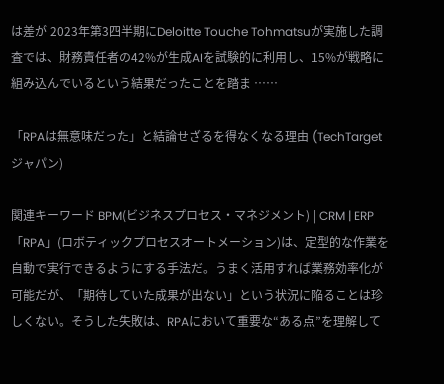は差が 2023年第3四半期にDeloitte Touche Tohmatsuが実施した調査では、財務責任者の42%が生成AIを試験的に利用し、15%が戦略に組み込んでいるという結果だったことを踏ま ……

「RPAは無意味だった」と結論せざるを得なくなる理由 (TechTarget ジャパン)

関連キーワード BPM(ビジネスプロセス・マネジメント) | CRM | ERP 「RPA」(ロボティックプロセスオートメーション)は、定型的な作業を自動で実行できるようにする手法だ。うまく活用すれば業務効率化が可能だが、「期待していた成果が出ない」という状況に陥ることは珍しくない。そうした失敗は、RPAにおいて重要な“ある点”を理解して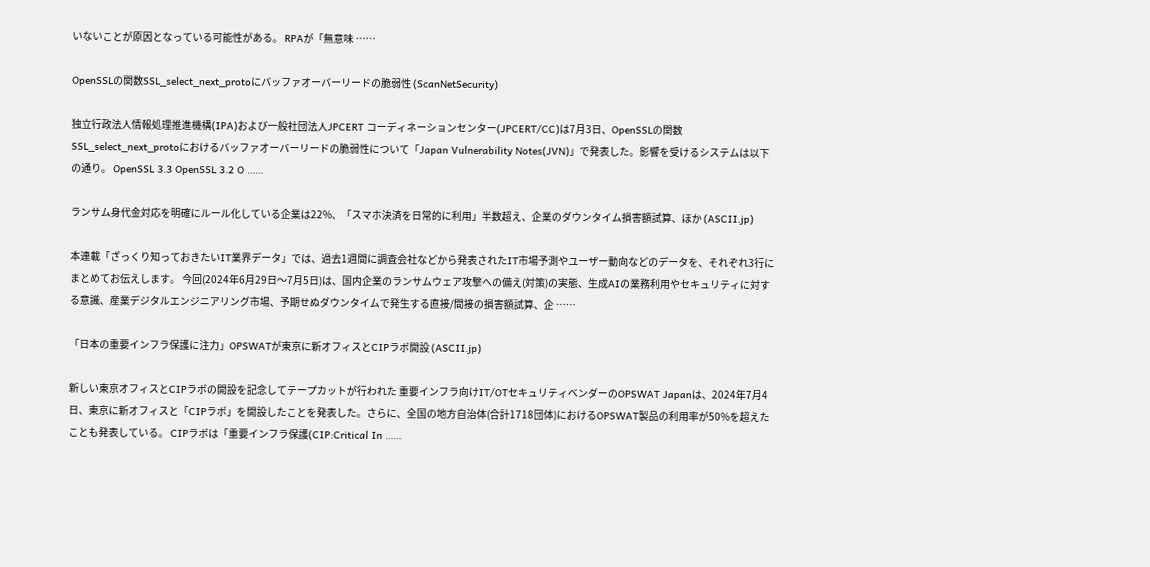いないことが原因となっている可能性がある。 RPAが「無意味 ……

OpenSSLの関数SSL_select_next_protoにバッファオーバーリードの脆弱性 (ScanNetSecurity)

独立行政法人情報処理推進機構(IPA)および一般社団法人JPCERT コーディネーションセンター(JPCERT/CC)は7月3日、OpenSSLの関数SSL_select_next_protoにおけるバッファオーバーリードの脆弱性について「Japan Vulnerability Notes(JVN)」で発表した。影響を受けるシステムは以下の通り。 OpenSSL 3.3 OpenSSL 3.2 O ……

ランサム身代金対応を明確にルール化している企業は22%、「スマホ決済を日常的に利用」半数超え、企業のダウンタイム損害額試算、ほか (ASCII.jp)

本連載「ざっくり知っておきたいIT業界データ」では、過去1週間に調査会社などから発表されたIT市場予測やユーザー動向などのデータを、それぞれ3行にまとめてお伝えします。 今回(2024年6月29日〜7月5日)は、国内企業のランサムウェア攻撃への備え(対策)の実態、生成AIの業務利用やセキュリティに対する意識、産業デジタルエンジニアリング市場、予期せぬダウンタイムで発生する直接/間接の損害額試算、企 ……

「日本の重要インフラ保護に注力」OPSWATが東京に新オフィスとCIPラボ開設 (ASCII.jp)

新しい東京オフィスとCIPラボの開設を記念してテープカットが行われた 重要インフラ向けIT/OTセキュリティベンダーのOPSWAT Japanは、2024年7月4日、東京に新オフィスと「CIPラボ」を開設したことを発表した。さらに、全国の地方自治体(合計1718団体)におけるOPSWAT製品の利用率が50%を超えたことも発表している。 CIPラボは「重要インフラ保護(CIP:Critical In ……